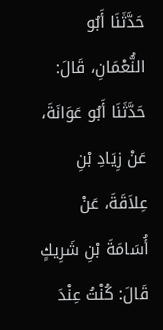حَدَّثَنَا أَبُو النُّعْمَانِ، قَالَ: حَدَّثَنَا أَبُو عَوَانَةَ، عَنْ زِيَادِ بْنِ عِلاَقَةَ، عَنْ أُسَامَةَ بْنِ شَرِيكٍ قَالَ: كُنْتُ عِنْدَ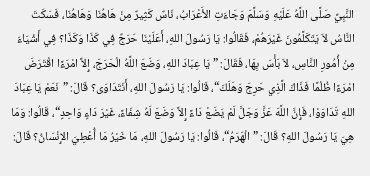النَّبِيِّ صَلَّى اللَّهُ عَلَيْهِ وَسَلَّمَ وَجَاءَتِ الأَعْرَابُ، نَاسٌ كَثِيرٌ مِنْ هَاهُنَا وَهَاهُنَا، فَسَكَتَ النَّاسُ لاَ يَتَكَلَّمُونَ غَيْرَهُمْ، فَقَالُوا: يَا رَسُولَ اللهِ، أَعَلَيْنَا حَرَجٌ فِي كَذَا وَكَذَا؟ فِي أَشْيَاءَ مِنْ أُمُورِ النَّاسِ، لاَ بَأْسَ بِهَا، فَقَالَ: ”يَا عِبَادَ اللهِ، وَضَعَ اللَّهُ الْحَرَجَ، إِلاَّ امْرَءًا اقْتَرَضَ امْرَءًا ظُلْمًا فَذَاكَ الَّذِي حَرِجَ وَهَلَكَ“، قَالُوا: يَا رَسُولَ اللهِ، أَنَتَدَاوَى؟ قَالَ: ”نَعَمْ يَا عِبَادَ اللهِ تَدَاوَوْا، فَإِنَّ اللَّهَ عَزَّ وَجَلَّ لَمْ يَضَعْ دَاءً إِلاَّ وَضَعَ لَهُ شِفَاءً، غَيْرَ دَاءٍ وَاحِدٍ“، قَالُوا: وَمَا هِيَ يَا رَسُولَ اللهِ؟ قَالَ: ”الْهَرَمُ“، قَالُوا: يَا رَسُولَ اللهِ، مَا خَيْرُ مَا أُعْطِيَ الإِنْسَانُ؟ قَالَ: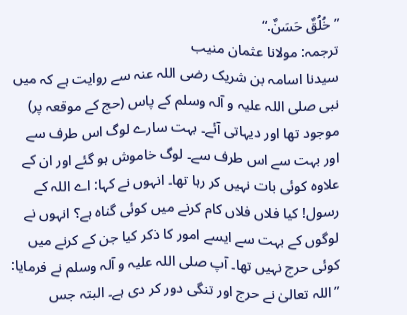”خُلُقٌ حَسَنٌ.“
ترجمہ: مولانا عثمان منیب
سیدنا اسامہ بن شریک رضی اللہ عنہ سے روایت ہے کہ میں نبی صلی اللہ علیہ و آلہ وسلم کے پاس (حج کے موقعہ پر) موجود تھا اور دیہاتی آئے۔ بہت سارے لوگ اس طرف سے اور بہت سے اس طرف سے۔ لوگ خاموش ہو گئے اور ان کے علاوہ کوئی بات نہیں کر رہا تھا۔ انہوں نے کہا: اے اللہ کے رسول! کیا فلاں فلاں کام کرنے میں کوئی گناہ ہے؟ انہوں نے لوگوں کے بہت سے ایسے امور کا ذکر کیا جن کے کرنے میں کوئی حرج نہیں تھا۔ آپ صلی اللہ علیہ و آلہ وسلم نے فرمایا: ”اللہ تعالیٰ نے حرج اور تنگی دور کر دی ہے۔ البتہ جس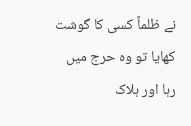نے ظلماً کسی کا گوشت کھایا تو وہ حرج میں رہا اور ہلاک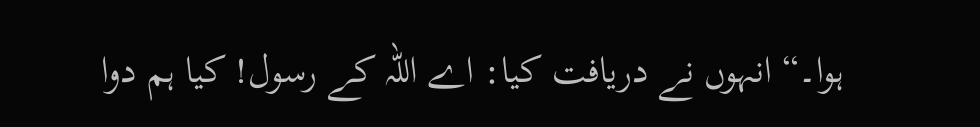ہوا۔“ انہوں نے دریافت کیا: اے اللہ کے رسول! کیا ہم دوا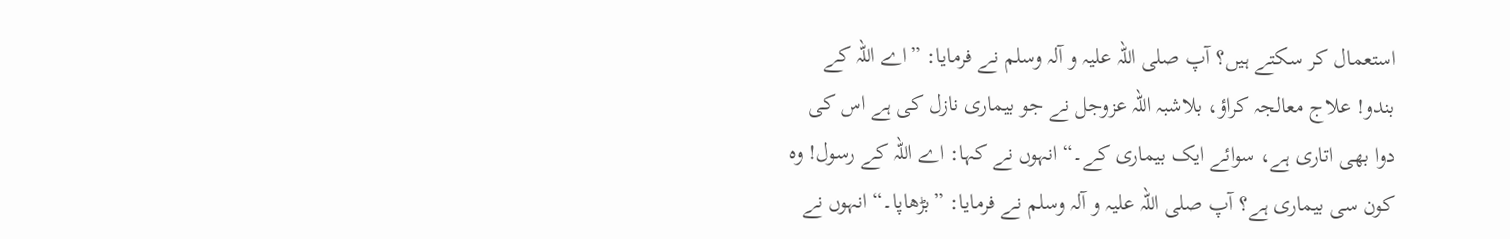استعمال کر سکتے ہیں؟ آپ صلی اللہ علیہ و آلہ وسلم نے فرمایا: ”اے اللہ کے بندو! علاج معالجہ کراؤ، بلاشبہ اللہ عزوجل نے جو بیماری نازل کی ہے اس کی دوا بھی اتاری ہے، سوائے ایک بیماری کے۔“ انہوں نے کہا: اے اللہ کے رسول! وہ کون سی بیماری ہے؟ آپ صلی اللہ علیہ و آلہ وسلم نے فرمایا: ”بڑھاپا۔“ انہوں نے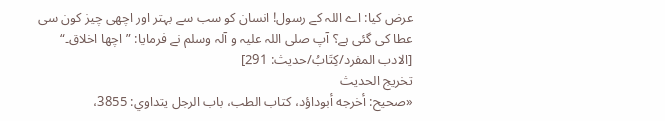عرض کیا: اے اللہ کے رسول! انسان کو سب سے بہتر اور اچھی چیز کون سی عطا کی گئی ہے؟ آپ صلی اللہ علیہ و آلہ وسلم نے فرمایا: ”اچھا اخلاق۔“ [الادب المفرد/كِتَابُ/حدیث: 291]
تخریج الحدیث
«صحيح: أخرجه أبوداؤد، كتاب الطب، باب الرجل يتداوي: 3855،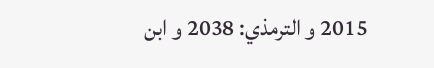2015 و الترمذي: 2038 و ابن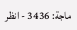ماجة: 3436 - انظر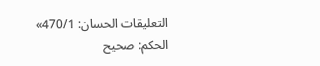التعليقات الحسان: 470/1»
الحكم: صحيح